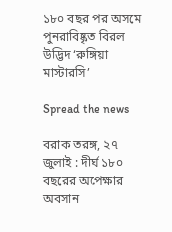১৮০ বছর পর অসমে পুনরাবিষ্কৃত বিরল উদ্ভিদ ‘রুঙ্গিয়া মাস্টারসি’

Spread the news

বরাক তরঙ্গ, ২৭ জুলাই : দীর্ঘ ১৮০ বছরের অপেক্ষার অবসান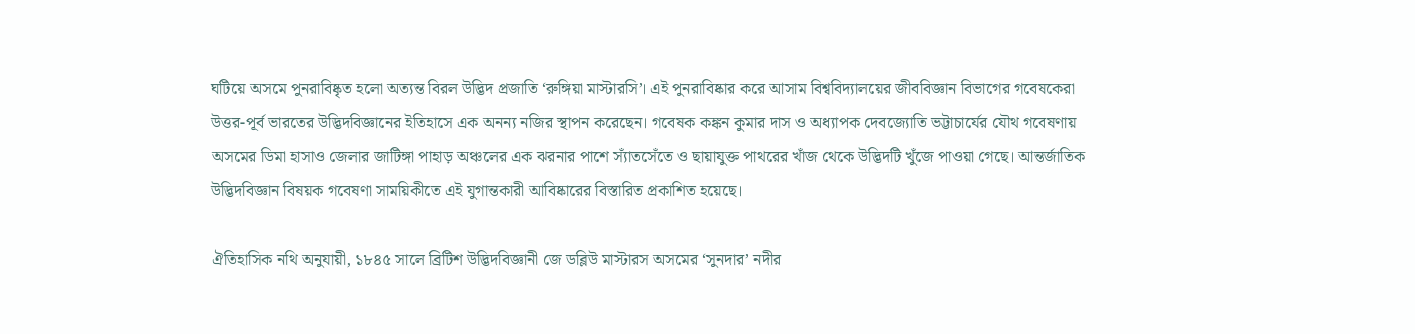ঘটিয়ে অসমে পুনরাবিষ্কৃত হলো অত্যন্ত বিরল উদ্ভিদ প্রজাতি ‘রুঙ্গিয়া মাস্টারসি’। এই পুনরাবিষ্কার করে আসাম বিশ্ববিদ্যালয়ের জীববিজ্ঞান বিভাগের গবেষকেরা উত্তর-পূর্ব ভারতের উদ্ভিদবিজ্ঞানের ইতিহাসে এক অনন্য নজির স্থাপন করেছেন। গবেষক কঙ্কন কুমার দাস ও অধ্যাপক দেবজ্যোতি ভট্টাচার্যের যৌথ গবেষণায় অসমের ডিমা হাসাও জেলার জাটিঙ্গা পাহাড় অঞ্চলের এক ঝরনার পাশে স্যাঁতসেঁতে ও ছায়াযুক্ত পাথরের খাঁজ থেকে উদ্ভিদটি খুঁজে পাওয়া গেছে। আন্তর্জাতিক উদ্ভিদবিজ্ঞান বিষয়ক গবেষণা সাময়িকীতে এই যুগান্তকারী আবিষ্কারের বিস্তারিত প্রকাশিত হয়েছে।

ঐতিহাসিক নথি অনুযায়ী, ১৮৪৫ সালে ব্রিটিশ উদ্ভিদবিজ্ঞানী জে ডব্লিউ মাস্টারস অসমের ‘সুনদার’ নদীর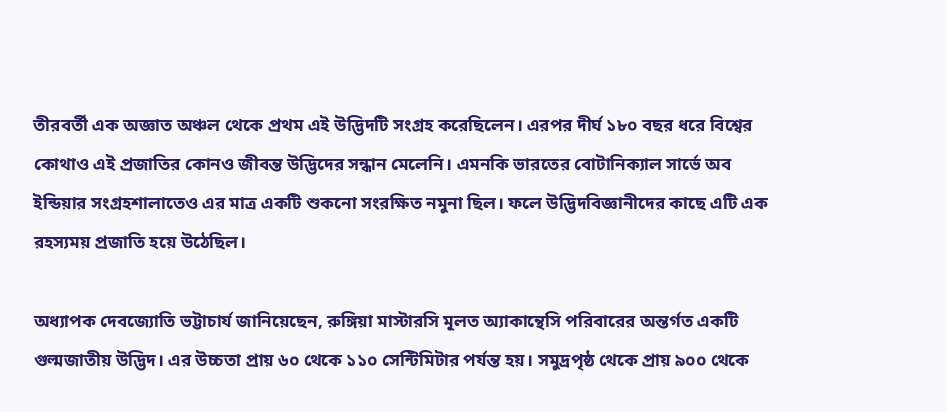তীরবর্তী এক অজ্ঞাত অঞ্চল থেকে প্রথম এই উদ্ভিদটি সংগ্রহ করেছিলেন। এরপর দীর্ঘ ১৮০ বছর ধরে বিশ্বের কোথাও এই প্রজাতির কোনও জীবন্ত উদ্ভিদের সন্ধান মেলেনি। এমনকি ভারতের বোটানিক্যাল সার্ভে অব ইন্ডিয়ার সংগ্রহশালাতেও এর মাত্র একটি শুকনো সংরক্ষিত নমুনা ছিল। ফলে উদ্ভিদবিজ্ঞানীদের কাছে এটি এক রহস্যময় প্রজাতি হয়ে উঠেছিল।

অধ্যাপক দেবজ্যোতি ভট্টাচার্য জানিয়েছেন, রুঙ্গিয়া মাস্টারসি মূলত অ্যাকান্থেসি পরিবারের অন্তর্গত একটি গুল্মজাতীয় উদ্ভিদ। এর উচ্চতা প্রায় ৬০ থেকে ১১০ সেন্টিমিটার পর্যন্ত হয়। সমুদ্রপৃষ্ঠ থেকে প্রায় ৯০০ থেকে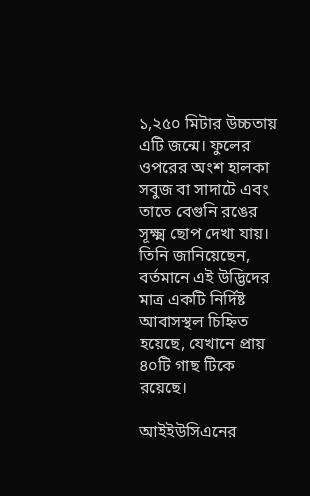১,২৫০ মিটার উচ্চতায় এটি জন্মে। ফুলের ওপরের অংশ হালকা সবুজ বা সাদাটে এবং তাতে বেগুনি রঙের সূক্ষ্ম ছোপ দেখা যায়। তিনি জানিয়েছেন, বর্তমানে এই উদ্ভিদের মাত্র একটি নির্দিষ্ট আবাসস্থল চিহ্নিত হয়েছে, যেখানে প্রায় ৪০টি গাছ টিকে রয়েছে।

আইইউসিএনের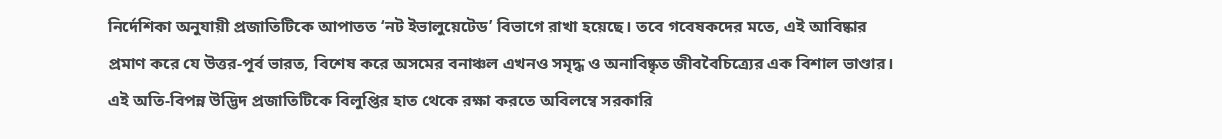নির্দেশিকা অনুযায়ী প্রজাতিটিকে আপাতত ‘নট ইভালুয়েটেড’ বিভাগে রাখা হয়েছে। তবে গবেষকদের মতে, এই আবিষ্কার প্রমাণ করে যে উত্তর-পূর্ব ভারত, বিশেষ করে অসমের বনাঞ্চল এখনও সমৃদ্ধ ও অনাবিষ্কৃত জীববৈচিত্র্যের এক বিশাল ভাণ্ডার। এই অতি-বিপন্ন উদ্ভিদ প্রজাতিটিকে বিলুপ্তির হাত থেকে রক্ষা করতে অবিলম্বে সরকারি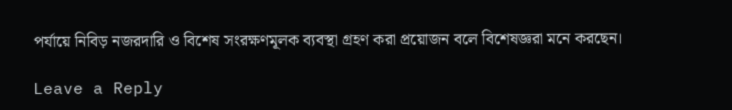পর্যায়ে নিবিড় নজরদারি ও বিশেষ সংরক্ষণমূলক ব্যবস্থা গ্রহণ করা প্রয়োজন বলে বিশেষজ্ঞরা মনে করছেন।

Leave a Reply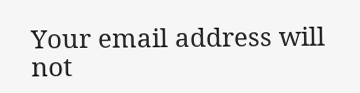Your email address will not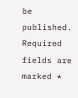be published. Required fields are marked *